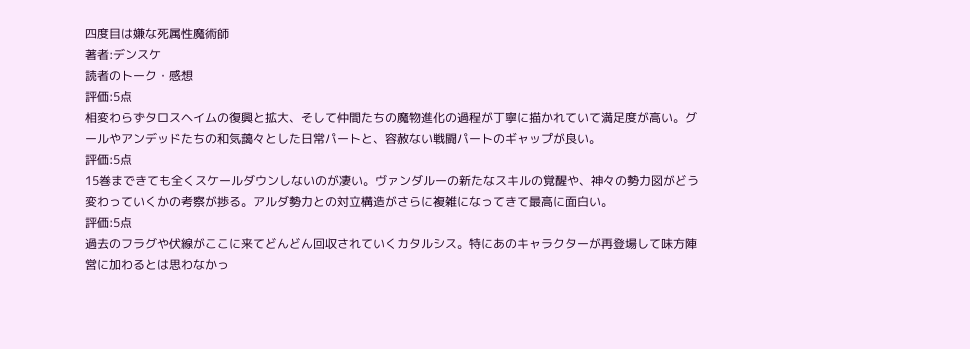四度目は嫌な死属性魔術師
著者:デンスケ
読者のトーク・感想
評価:5点
相変わらずタロスヘイムの復興と拡大、そして仲間たちの魔物進化の過程が丁寧に描かれていて満足度が高い。グールやアンデッドたちの和気藹々とした日常パートと、容赦ない戦闘パートのギャップが良い。
評価:5点
15巻まできても全くスケールダウンしないのが凄い。ヴァンダルーの新たなスキルの覚醒や、神々の勢力図がどう変わっていくかの考察が捗る。アルダ勢力との対立構造がさらに複雑になってきて最高に面白い。
評価:5点
過去のフラグや伏線がここに来てどんどん回収されていくカタルシス。特にあのキャラクターが再登場して味方陣営に加わるとは思わなかっ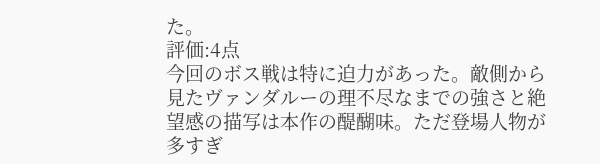た。
評価:4点
今回のボス戦は特に迫力があった。敵側から見たヴァンダルーの理不尽なまでの強さと絶望感の描写は本作の醍醐味。ただ登場人物が多すぎ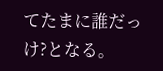てたまに誰だっけ?となる。